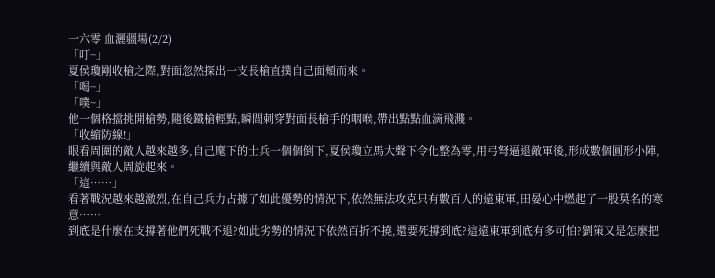一六零 血灑疆場(2/2)
「叮~」
夏侯瓊剛收槍之際,對面忽然探出一支長槍直撲自己面頰而來。
「喝~」
「噗~」
他一個格擋挑開槍勢,隨後鐵槍輕點,瞬間刺穿對面長槍手的咽喉,帶出點點血滴飛濺。
「收縮防線!」
眼看周圍的敵人越來越多,自己麾下的士兵一個個倒下,夏侯瓊立馬大聲下令化整為零,用弓弩逼退敵軍後,形成數個圓形小陣,繼續與敵人周旋起來。
「這……」
看著戰況越來越激烈,在自己兵力占據了如此優勢的情況下,依然無法攻克只有數百人的遠東軍,田晏心中燃起了一股莫名的寒意……
到底是什麼在支撐著他們死戰不退?如此劣勢的情況下依然百折不撓,還要死撐到底?這遠東軍到底有多可怕?劉策又是怎麼把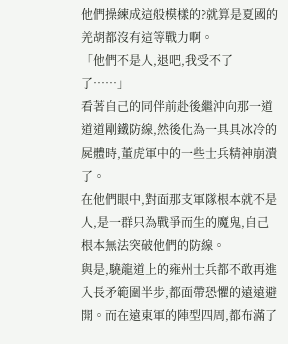他們操練成這般模樣的?就算是夏國的羌胡都沒有這等戰力啊。
「他們不是人,退吧,我受不了了……」
看著自己的同伴前赴後繼沖向那一道道道剛鐵防線,然後化為一具具冰冷的屍體時,董虎軍中的一些士兵精神崩潰了。
在他們眼中,對面那支軍隊根本就不是人,是一群只為戰爭而生的魔鬼,自己根本無法突破他們的防線。
與是,驍龍道上的雍州士兵都不敢再進入長矛範圍半步,都面帶恐懼的遠遠避開。而在遠東軍的陣型四周,都布滿了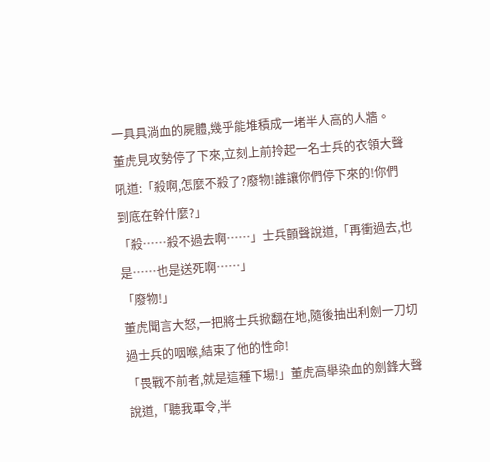一具具淌血的屍體,幾乎能堆積成一堵半人高的人牆。
董虎見攻勢停了下來,立刻上前拎起一名士兵的衣領大聲吼道:「殺啊,怎麼不殺了?廢物!誰讓你們停下來的!你們到底在幹什麼?」
「殺……殺不過去啊……」士兵顫聲說道,「再衝過去,也是……也是送死啊……」
「廢物!」
董虎聞言大怒,一把將士兵掀翻在地,隨後抽出利劍一刀切過士兵的咽喉,結束了他的性命!
「畏戰不前者,就是這種下場!」董虎高舉染血的劍鋒大聲說道,「聽我軍令,半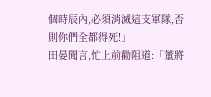個時辰內,必須消滅這支軍隊,否則你們全都得死!」
田晏聞言,忙上前勸阻道:「董將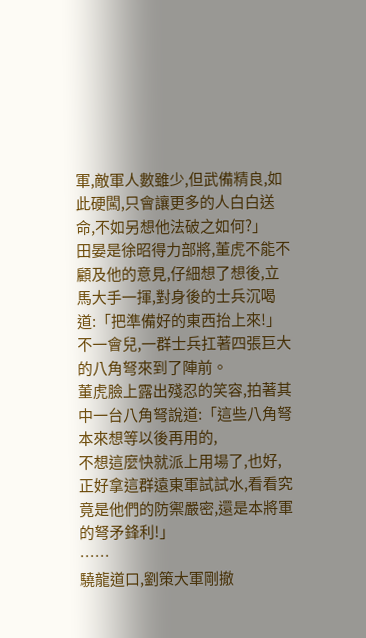軍,敵軍人數雖少,但武備精良,如此硬闖,只會讓更多的人白白送命,不如另想他法破之如何?」
田晏是徐昭得力部將,董虎不能不顧及他的意見,仔細想了想後,立馬大手一揮,對身後的士兵沉喝道:「把準備好的東西抬上來!」
不一會兒,一群士兵扛著四張巨大的八角弩來到了陣前。
董虎臉上露出殘忍的笑容,拍著其中一台八角弩說道:「這些八角弩本來想等以後再用的,
不想這麼快就派上用場了,也好,正好拿這群遠東軍試試水,看看究竟是他們的防禦嚴密,還是本將軍的弩矛鋒利!」
……
驍龍道口,劉策大軍剛撤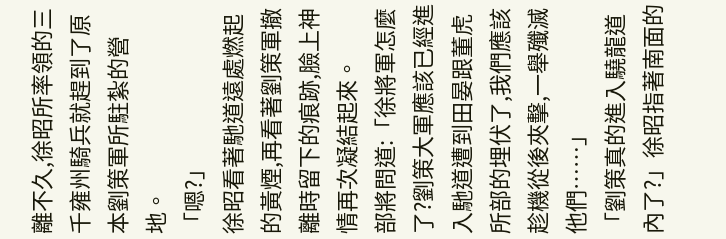離不久,徐昭所率領的三千雍州騎兵就趕到了原本劉策軍所駐紮的營地。
「嗯?」
徐昭看著馳道遠處燃起的黃煙,再看著劉策軍撤離時留下的痕跡,臉上神情再次凝結起來。
部將問道:「徐將軍怎麼了?劉策大軍應該已經進入馳道遭到田晏跟董虎所部的埋伏了,我們應該趁機從後夾擊,一舉殲滅他們……」
「劉策真的進入驍龍道內了?」徐昭指著南面的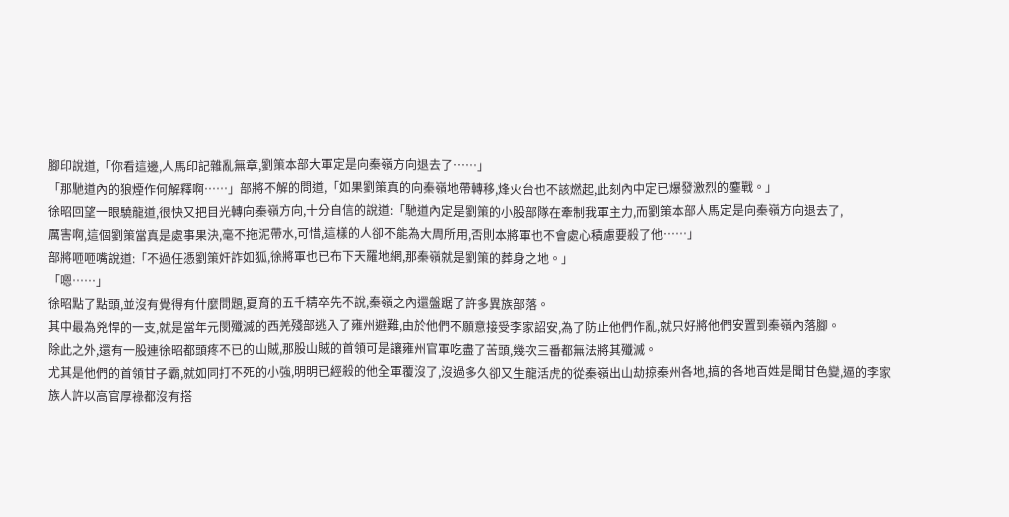腳印說道,「你看這邊,人馬印記雜亂無章,劉策本部大軍定是向秦嶺方向退去了……」
「那馳道內的狼煙作何解釋啊……」部將不解的問道,「如果劉策真的向秦嶺地帶轉移,烽火台也不該燃起,此刻內中定已爆發激烈的鏖戰。」
徐昭回望一眼驍龍道,很快又把目光轉向秦嶺方向,十分自信的說道:「馳道內定是劉策的小股部隊在牽制我軍主力,而劉策本部人馬定是向秦嶺方向退去了,
厲害啊,這個劉策當真是處事果決,毫不拖泥帶水,可惜,這樣的人卻不能為大周所用,否則本將軍也不會處心積慮要殺了他……」
部將咂咂嘴說道:「不過任憑劉策奸詐如狐,徐將軍也已布下天羅地網,那秦嶺就是劉策的葬身之地。」
「嗯……」
徐昭點了點頭,並沒有覺得有什麼問題,夏育的五千精卒先不說,秦嶺之內還盤踞了許多異族部落。
其中最為兇悍的一支,就是當年元閔殲滅的西羌殘部逃入了雍州避難,由於他們不願意接受李家詔安,為了防止他們作亂,就只好將他們安置到秦嶺內落腳。
除此之外,還有一股連徐昭都頭疼不已的山賊,那股山賊的首領可是讓雍州官軍吃盡了苦頭,幾次三番都無法將其殲滅。
尤其是他們的首領甘子霸,就如同打不死的小強,明明已經殺的他全軍覆沒了,沒過多久卻又生龍活虎的從秦嶺出山劫掠秦州各地,搞的各地百姓是聞甘色變,逼的李家族人許以高官厚祿都沒有搭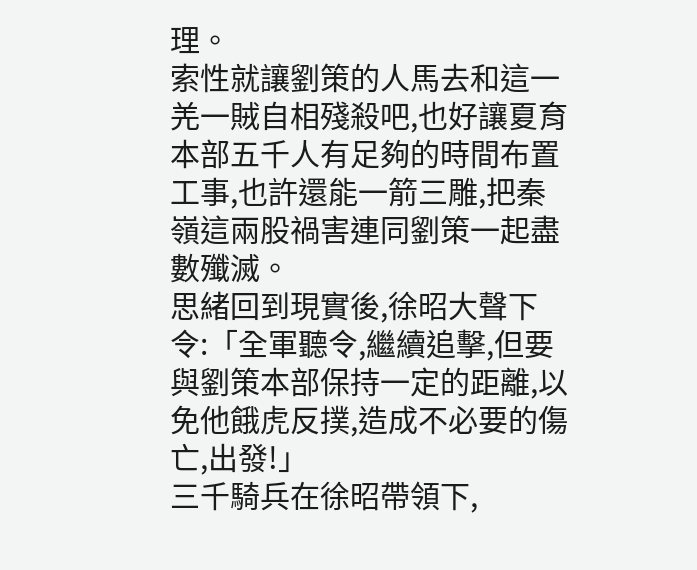理。
索性就讓劉策的人馬去和這一羌一賊自相殘殺吧,也好讓夏育本部五千人有足夠的時間布置工事,也許還能一箭三雕,把秦嶺這兩股禍害連同劉策一起盡數殲滅。
思緒回到現實後,徐昭大聲下令:「全軍聽令,繼續追擊,但要與劉策本部保持一定的距離,以免他餓虎反撲,造成不必要的傷亡,出發!」
三千騎兵在徐昭帶領下,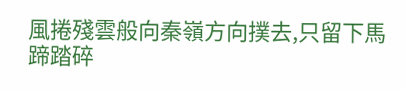風捲殘雲般向秦嶺方向撲去,只留下馬蹄踏碎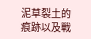泥草裂土的痕跡以及戰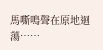馬嘶鳴聲在原地迴蕩……